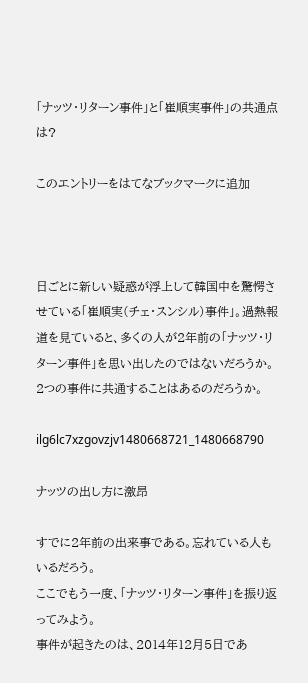「ナッツ・リターン事件」と「崔順実事件」の共通点は?

このエントリーをはてなブックマークに追加



日ごとに新しい疑惑が浮上して韓国中を驚愕させている「崔順実(チェ・スンシル)事件」。過熱報道を見ていると、多くの人が2年前の「ナッツ・リターン事件」を思い出したのではないだろうか。2つの事件に共通することはあるのだろうか。

ilg6lc7xzgovzjv1480668721_1480668790

ナッツの出し方に激昂

すでに2年前の出来事である。忘れている人もいるだろう。
ここでもう一度、「ナッツ・リターン事件」を振り返ってみよう。
事件が起きたのは、2014年12月5日であ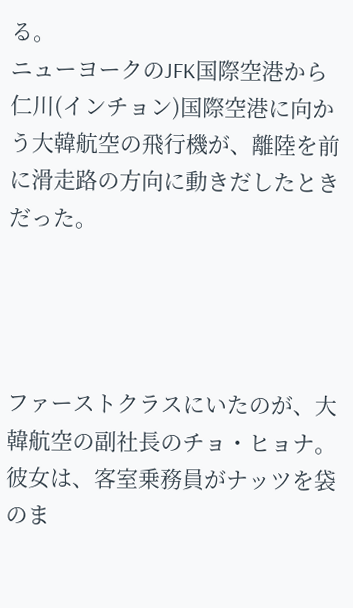る。
ニューヨークのJFK国際空港から仁川(インチョン)国際空港に向かう大韓航空の飛行機が、離陸を前に滑走路の方向に動きだしたときだった。




ファーストクラスにいたのが、大韓航空の副社長のチョ・ヒョナ。彼女は、客室乗務員がナッツを袋のま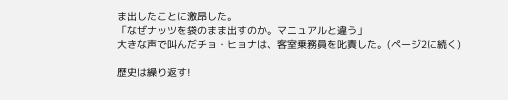ま出したことに激昂した。
「なぜナッツを袋のまま出すのか。マニュアルと違う」
大きな声で叫んだチョ・ヒョナは、客室乗務員を叱責した。(ページ2に続く)

歴史は繰り返す!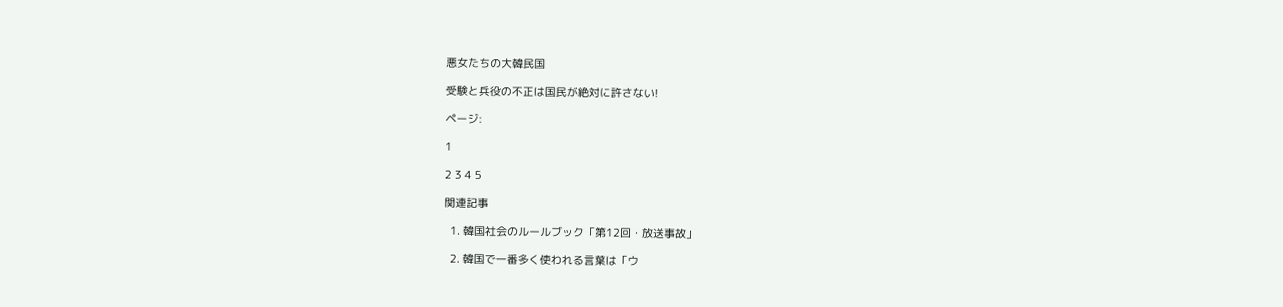悪女たちの大韓民国

受験と兵役の不正は国民が絶対に許さない!

ページ:

1

2 3 4 5

関連記事

  1. 韓国社会のルールブック「第12回・放送事故」

  2. 韓国で一番多く使われる言葉は「ウ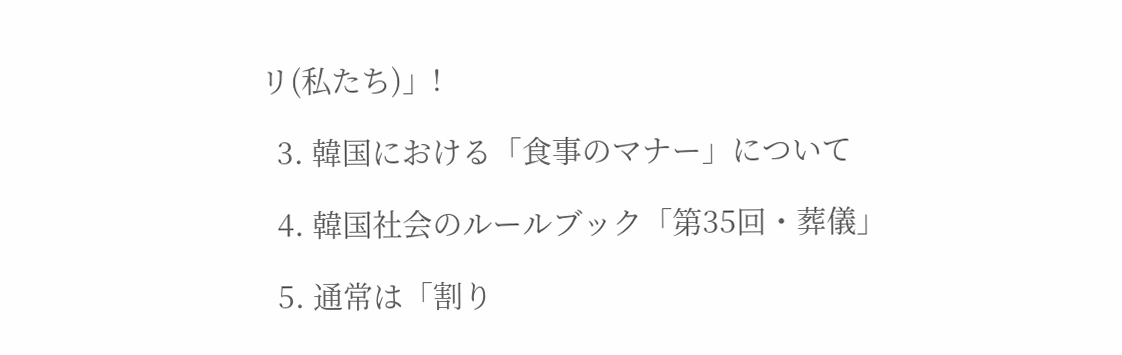リ(私たち)」!

  3. 韓国における「食事のマナー」について

  4. 韓国社会のルールブック「第35回・葬儀」

  5. 通常は「割り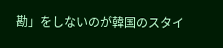勘」をしないのが韓国のスタイ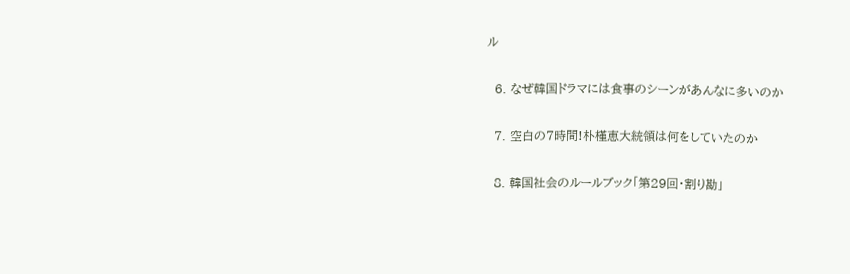ル

  6. なぜ韓国ドラマには食事のシーンがあんなに多いのか

  7. 空白の7時間!朴槿恵大統領は何をしていたのか

  8. 韓国社会のルールブック「第29回・割り勘」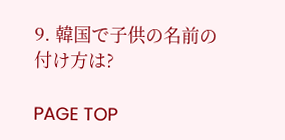9. 韓国で子供の名前の付け方は?

PAGE TOP